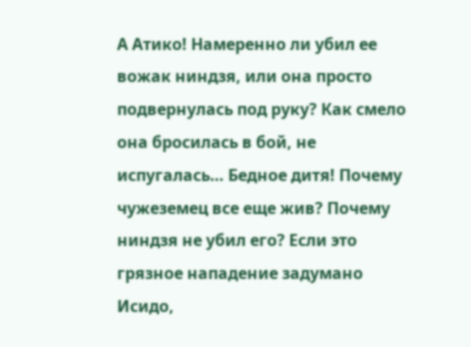А Атико! Намеренно ли убил ее вожак ниндзя, или она просто подвернулась под руку? Как смело она бросилась в бой, не испугалась… Бедное дитя! Почему чужеземец все еще жив? Почему ниндзя не убил его? Если это грязное нападение задумано Исидо,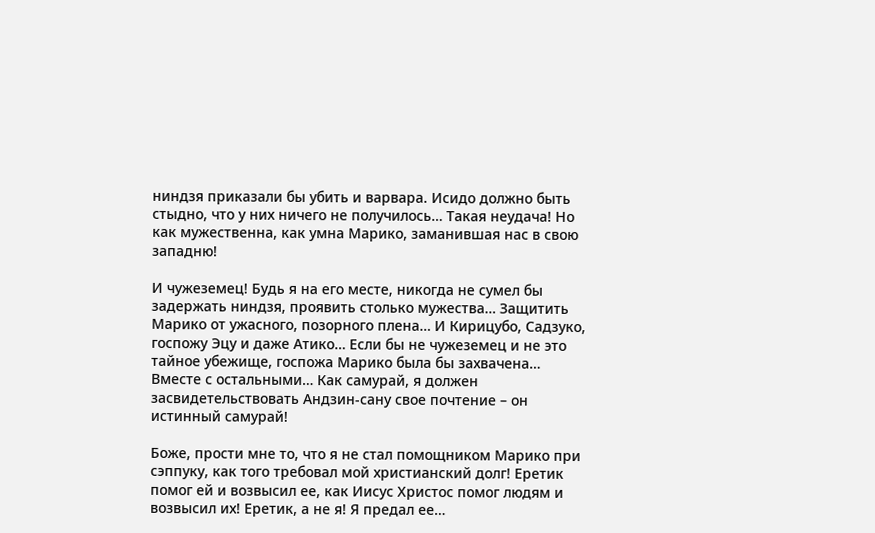ниндзя приказали бы убить и варвара. Исидо должно быть стыдно, что у них ничего не получилось… Такая неудача! Но как мужественна, как умна Марико, заманившая нас в свою западню!

И чужеземец! Будь я на его месте, никогда не сумел бы задержать ниндзя, проявить столько мужества… Защитить Марико от ужасного, позорного плена… И Кирицубо, Садзуко, госпожу Эцу и даже Атико… Если бы не чужеземец и не это тайное убежище, госпожа Марико была бы захвачена… Вместе с остальными… Как самурай, я должен засвидетельствовать Андзин-сану свое почтение – он истинный самурай!

Боже, прости мне то, что я не стал помощником Марико при сэппуку, как того требовал мой христианский долг! Еретик помог ей и возвысил ее, как Иисус Христос помог людям и возвысил их! Еретик, а не я! Я предал ее…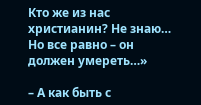Кто же из нас христианин? Не знаю… Но все равно – он должен умереть…»

– А как быть с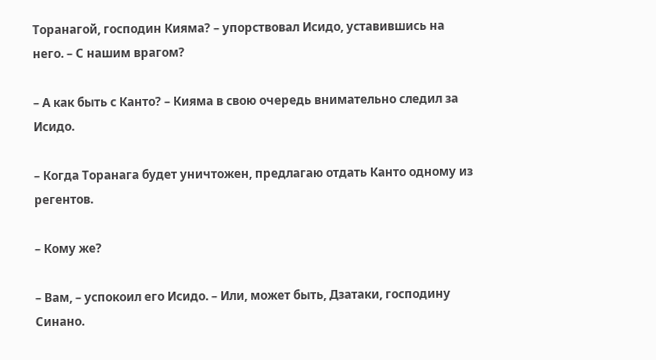Торанагой, господин Кияма? – упорствовал Исидо, уставившись на него. – С нашим врагом?

– А как быть с Канто? – Кияма в свою очередь внимательно следил за Исидо.

– Когда Торанага будет уничтожен, предлагаю отдать Канто одному из регентов.

– Кому же?

– Вам, – успокоил его Исидо. – Или, может быть, Дзатаки, господину Синано.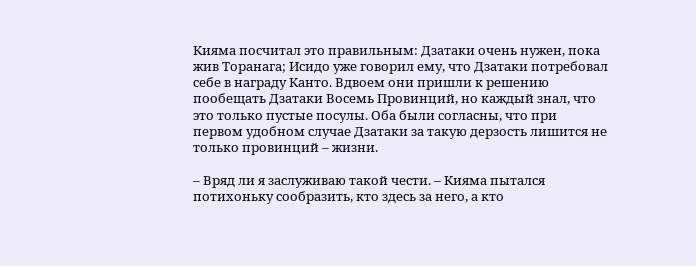Кияма посчитал это правильным: Дзатаки очень нужен, пока жив Торанага; Исидо уже говорил ему, что Дзатаки потребовал себе в награду Канто. Вдвоем они пришли к решению пообещать Дзатаки Восемь Провинций, но каждый знал, что это только пустые посулы. Оба были согласны, что при первом удобном случае Дзатаки за такую дерзость лишится не только провинций – жизни.

– Вряд ли я заслуживаю такой чести. – Кияма пытался потихоньку сообразить, кто здесь за него, а кто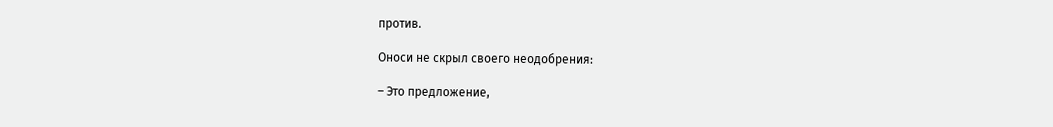против.

Оноси не скрыл своего неодобрения:

– Это предложение,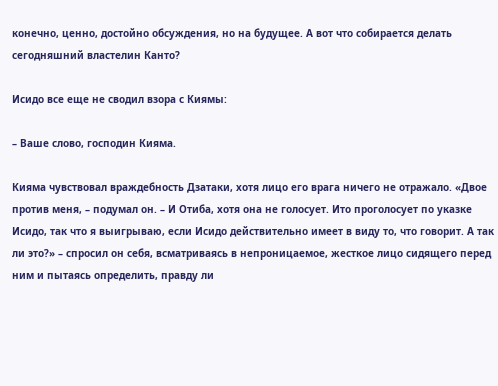конечно, ценно, достойно обсуждения, но на будущее. А вот что собирается делать сегодняшний властелин Канто?

Исидо все еще не сводил взора с Киямы:

– Ваше слово, господин Кияма.

Кияма чувствовал враждебность Дзатаки, хотя лицо его врага ничего не отражало. «Двое против меня, – подумал он. – И Отиба, хотя она не голосует. Ито проголосует по указке Исидо, так что я выигрываю, если Исидо действительно имеет в виду то, что говорит. А так ли это?» – спросил он себя, всматриваясь в непроницаемое, жесткое лицо сидящего перед ним и пытаясь определить, правду ли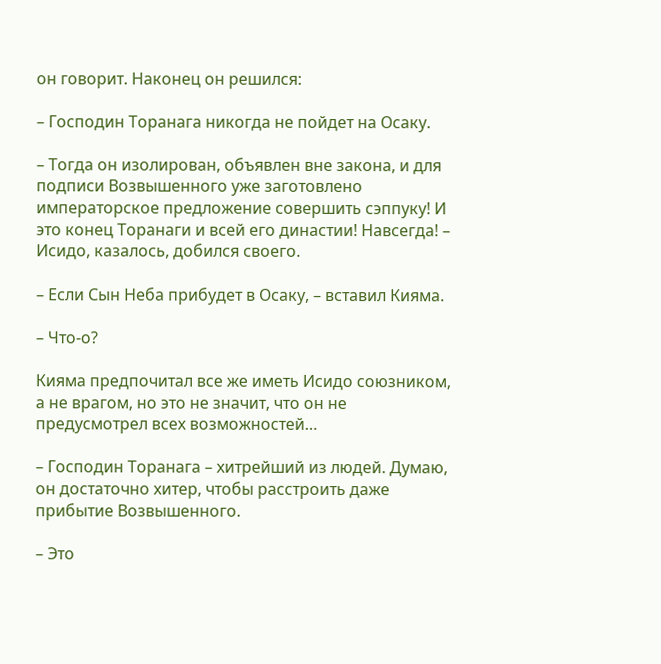он говорит. Наконец он решился:

– Господин Торанага никогда не пойдет на Осаку.

– Тогда он изолирован, объявлен вне закона, и для подписи Возвышенного уже заготовлено императорское предложение совершить сэппуку! И это конец Торанаги и всей его династии! Навсегда! – Исидо, казалось, добился своего.

– Если Сын Неба прибудет в Осаку, – вставил Кияма.

– Что-о?

Кияма предпочитал все же иметь Исидо союзником, а не врагом, но это не значит, что он не предусмотрел всех возможностей…

– Господин Торанага – хитрейший из людей. Думаю, он достаточно хитер, чтобы расстроить даже прибытие Возвышенного.

– Это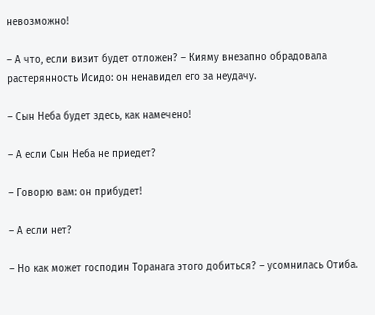невозможно!

– А что, если визит будет отложен? – Кияму внезапно обрадовала растерянность Исидо: он ненавидел его за неудачу.

– Сын Неба будет здесь, как намечено!

– А если Сын Неба не приедет?

– Говорю вам: он прибудет!

– А если нет?

– Но как может господин Торанага этого добиться? – усомнилась Отиба.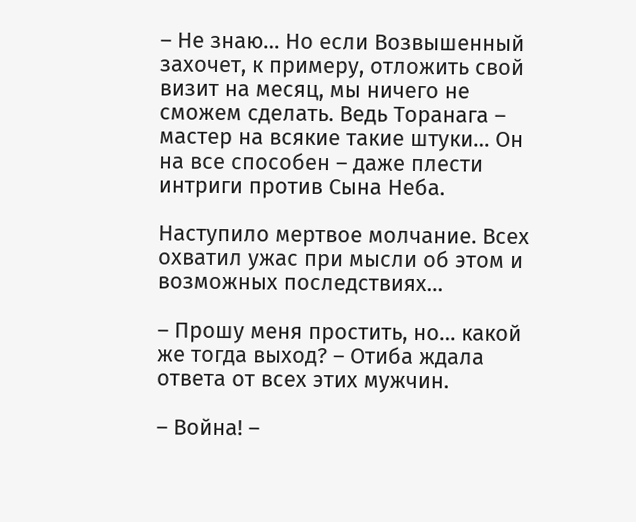– Не знаю… Но если Возвышенный захочет, к примеру, отложить свой визит на месяц, мы ничего не сможем сделать. Ведь Торанага – мастер на всякие такие штуки… Он на все способен – даже плести интриги против Сына Неба.

Наступило мертвое молчание. Всех охватил ужас при мысли об этом и возможных последствиях…

– Прошу меня простить, но… какой же тогда выход? – Отиба ждала ответа от всех этих мужчин.

– Война! –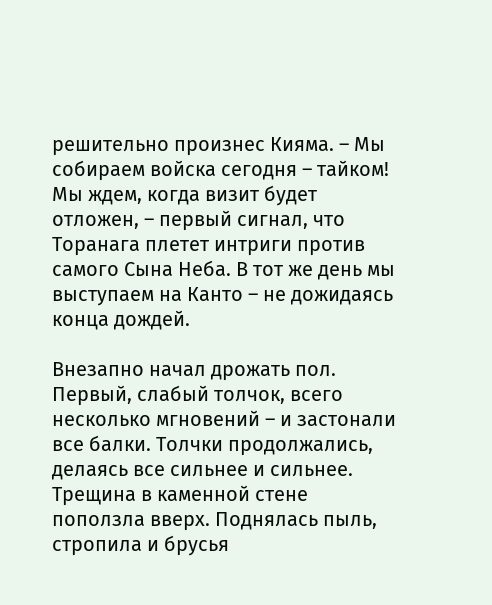решительно произнес Кияма. – Мы собираем войска сегодня – тайком! Мы ждем, когда визит будет отложен, – первый сигнал, что Торанага плетет интриги против самого Сына Неба. В тот же день мы выступаем на Канто – не дожидаясь конца дождей.

Внезапно начал дрожать пол. Первый, слабый толчок, всего несколько мгновений – и застонали все балки. Толчки продолжались, делаясь все сильнее и сильнее. Трещина в каменной стене поползла вверх. Поднялась пыль, стропила и брусья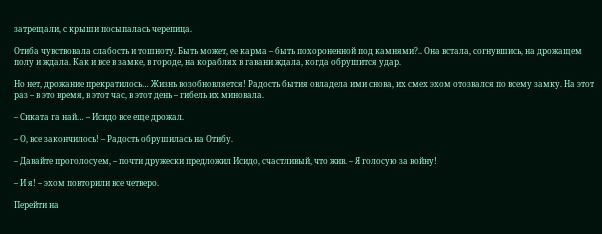затрещали, с крыши посыпалась черепица.

Отиба чувствовала слабость и тошноту. Быть может, ее карма – быть похороненной под камнями?.. Она встала, согнувшись, на дрожащем полу и ждала. Как и все в замке, в городе, на кораблях в гавани ждала, когда обрушится удар.

Но нет, дрожание прекратилось… Жизнь возобновляется! Радость бытия овладела ими снова, их смех эхом отозвался по всему замку. На этот раз – в это время, в этот час, в этот день – гибель их миновала.

– Сиката га най… – Исидо все еще дрожал.

– О, все закончилось! – Радость обрушилась на Отибу.

– Давайте проголосуем, – почти дружески предложил Исидо, счастливый, что жив. – Я голосую за войну!

– И я! – эхом повторили все четверо.

Перейти на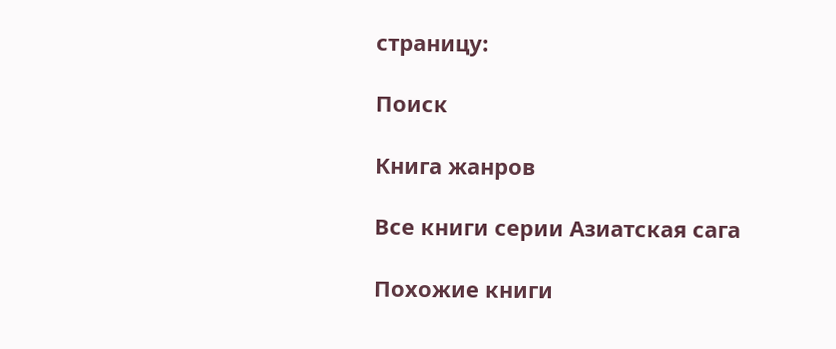страницу:

Поиск

Книга жанров

Все книги серии Азиатская сага

Похожие книги